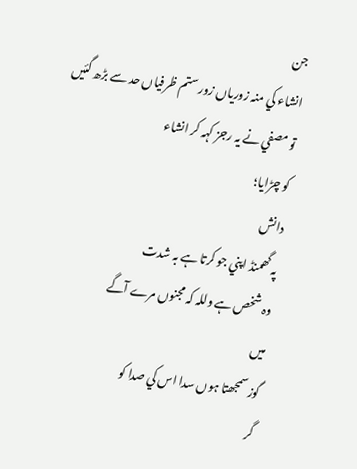جن
انشاء کي منہ زورياں زور ستم ظرفياں حد سے بڑھ گئيں
تو مصفي نے يہ رجز کہہ کر انشاء
کو چڑايا؛
دانش
پہ گھمنڈ اپني جو کرتا ہے بہ شدت
وہ شخص ہے وللہ کہ مجنوں مرے آگے
ميں
گوز سمجھتا ہوں سدا اس کي صدا کو
گر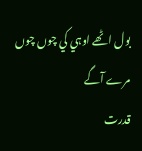بول اٹھے اوہي کي چوں چوں مرے آگے
قدرت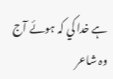ہے خدا کي کہ ہوئے آج وہ شاعر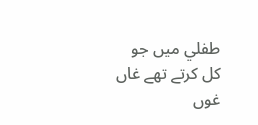طفلي ميں جو کل کرتے تھے غاں غوں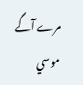مرے آگے
موسي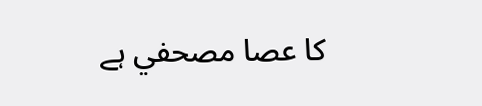کا عصا مصحفي ہے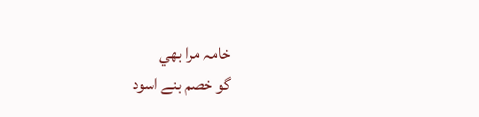خامہ مرا بھي
گو خصم بنے اسود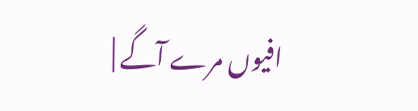افيوں مرے آگے |